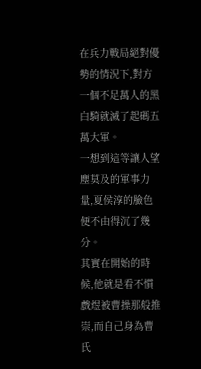在兵力戰局絕對優勢的情況下,對方一個不足萬人的黑白騎就滅了起碼五萬大軍。
一想到這等讓人望塵莫及的軍事力量,夏侯淳的臉色便不由得沉了幾分。
其實在開始的時候,他就是看不慣戲煜被曹操那般推崇,而自己身為曹氏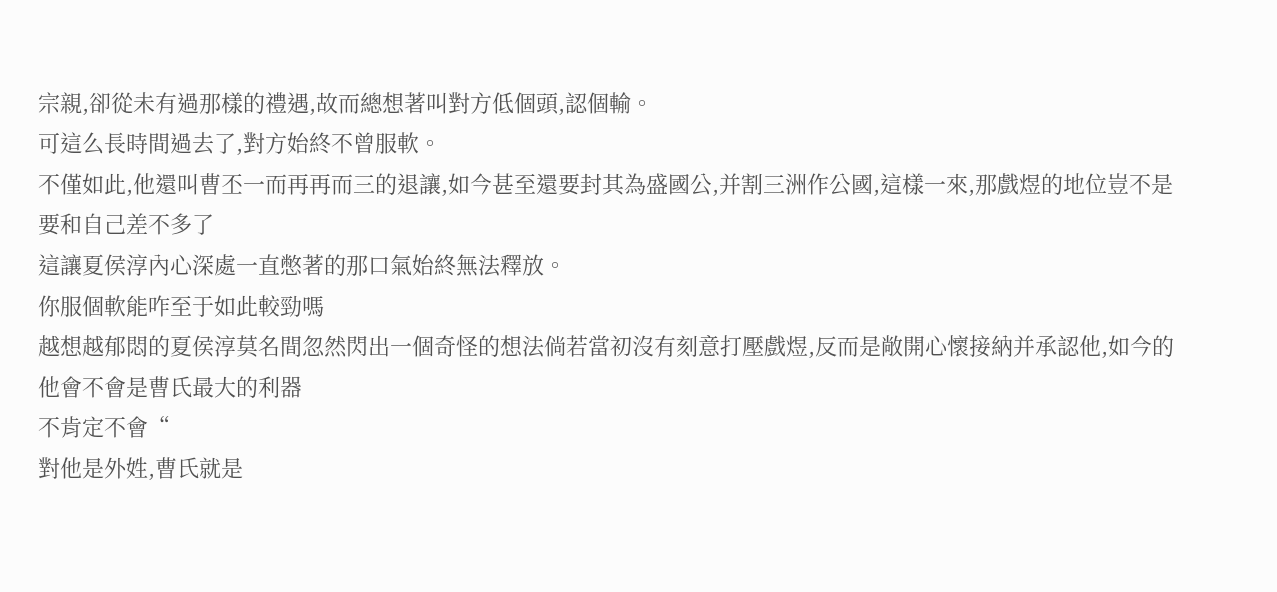宗親,卻從未有過那樣的禮遇,故而總想著叫對方低個頭,認個輸。
可這么長時間過去了,對方始終不曾服軟。
不僅如此,他還叫曹丕一而再再而三的退讓,如今甚至還要封其為盛國公,并割三洲作公國,這樣一來,那戲煜的地位豈不是要和自己差不多了
這讓夏侯淳內心深處一直憋著的那口氣始終無法釋放。
你服個軟能咋至于如此較勁嗎
越想越郁悶的夏侯淳莫名間忽然閃出一個奇怪的想法倘若當初沒有刻意打壓戲煜,反而是敞開心懷接納并承認他,如今的他會不會是曹氏最大的利器
不肯定不會“
對他是外姓,曹氏就是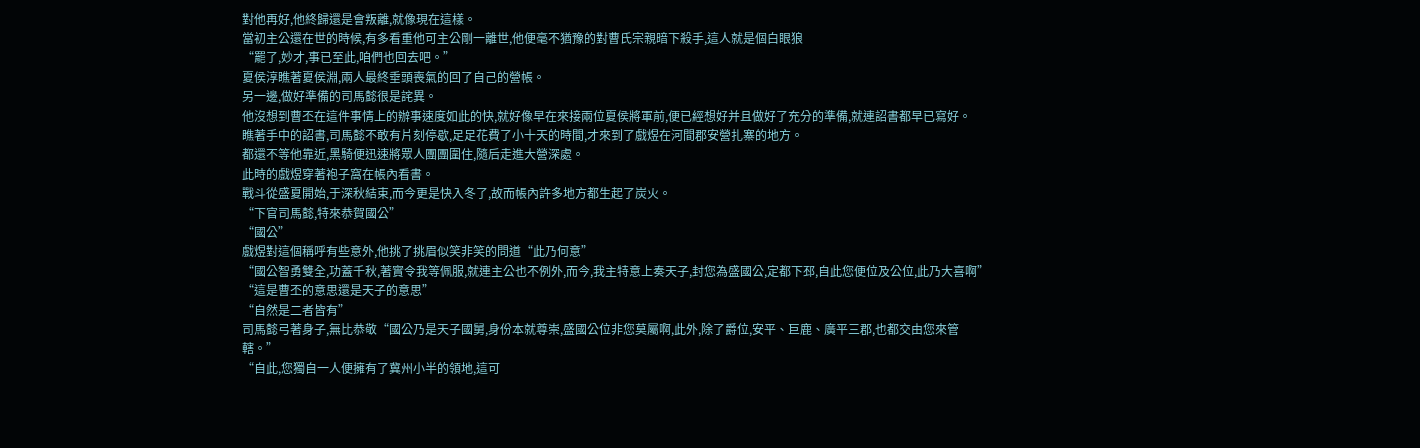對他再好,他終歸還是會叛離,就像現在這樣。
當初主公還在世的時候,有多看重他可主公剛一離世,他便毫不猶豫的對曹氏宗親暗下殺手,這人就是個白眼狼
“罷了,妙才,事已至此,咱們也回去吧。”
夏侯淳瞧著夏侯淵,兩人最終垂頭喪氣的回了自己的營帳。
另一邊,做好準備的司馬懿很是詫異。
他沒想到曹丕在這件事情上的辦事速度如此的快,就好像早在來接兩位夏侯將軍前,便已經想好并且做好了充分的準備,就連詔書都早已寫好。
瞧著手中的詔書,司馬懿不敢有片刻停歇,足足花費了小十天的時間,才來到了戲煜在河間郡安營扎寨的地方。
都還不等他靠近,黑騎便迅速將眾人團團圍住,隨后走進大營深處。
此時的戲煜穿著袍子窩在帳內看書。
戰斗從盛夏開始,于深秋結束,而今更是快入冬了,故而帳內許多地方都生起了炭火。
“下官司馬懿,特來恭賀國公”
“國公”
戲煜對這個稱呼有些意外,他挑了挑眉似笑非笑的問道“此乃何意”
“國公智勇雙全,功蓋千秋,著實令我等佩服,就連主公也不例外,而今,我主特意上奏天子,封您為盛國公,定都下邳,自此您便位及公位,此乃大喜啊”
“這是曹丕的意思還是天子的意思”
“自然是二者皆有”
司馬懿弓著身子,無比恭敬“國公乃是天子國舅,身份本就尊崇,盛國公位非您莫屬啊,此外,除了爵位,安平、巨鹿、廣平三郡,也都交由您來管轄。”
“自此,您獨自一人便擁有了冀州小半的領地,這可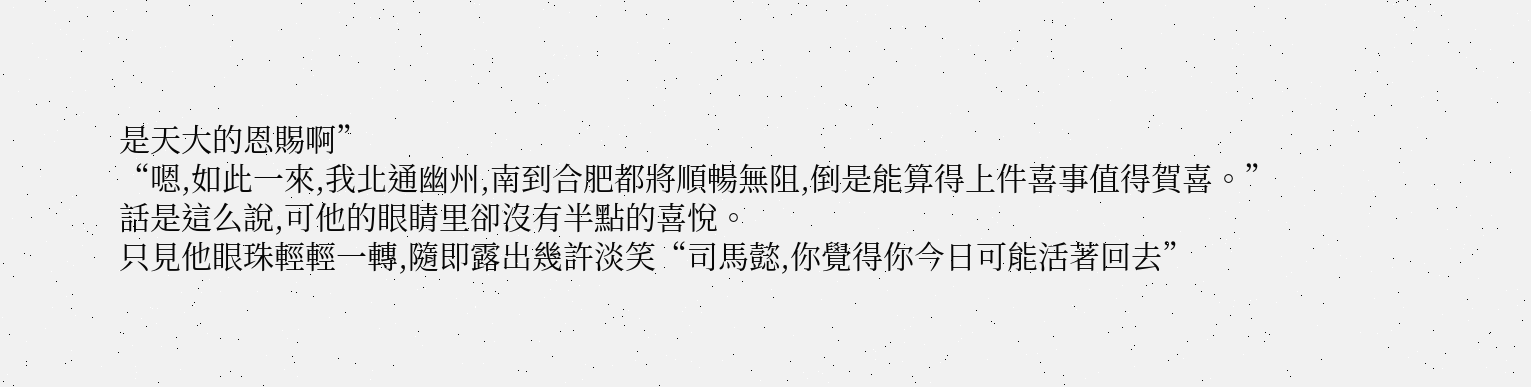是天大的恩賜啊”
“嗯,如此一來,我北通幽州,南到合肥都將順暢無阻,倒是能算得上件喜事值得賀喜。”
話是這么說,可他的眼睛里卻沒有半點的喜悅。
只見他眼珠輕輕一轉,隨即露出幾許淡笑“司馬懿,你覺得你今日可能活著回去”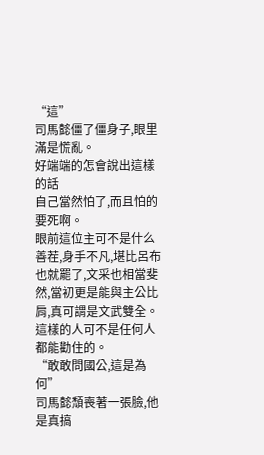“這”
司馬懿僵了僵身子,眼里滿是慌亂。
好端端的怎會說出這樣的話
自己當然怕了,而且怕的要死啊。
眼前這位主可不是什么善茬,身手不凡,堪比呂布也就罷了,文采也相當斐然,當初更是能與主公比肩,真可謂是文武雙全。
這樣的人可不是任何人都能勸住的。
“敢敢問國公,這是為何”
司馬懿頹喪著一張臉,他是真搞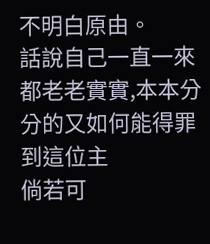不明白原由。
話說自己一直一來都老老實實,本本分分的又如何能得罪到這位主
倘若可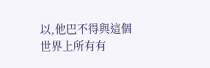以,他巴不得與這個世界上所有有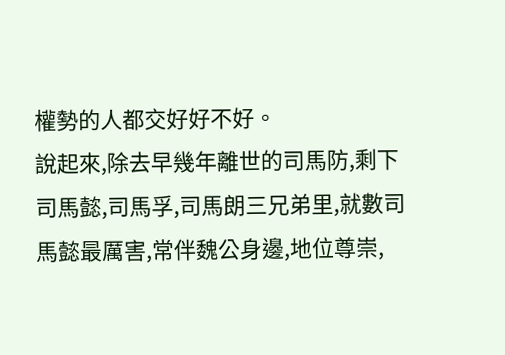權勢的人都交好好不好。
說起來,除去早幾年離世的司馬防,剩下司馬懿,司馬孚,司馬朗三兄弟里,就數司馬懿最厲害,常伴魏公身邊,地位尊崇,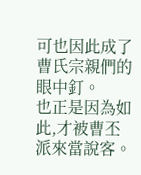可也因此成了曹氏宗親們的眼中釘。
也正是因為如此,才被曹丕派來當說客。